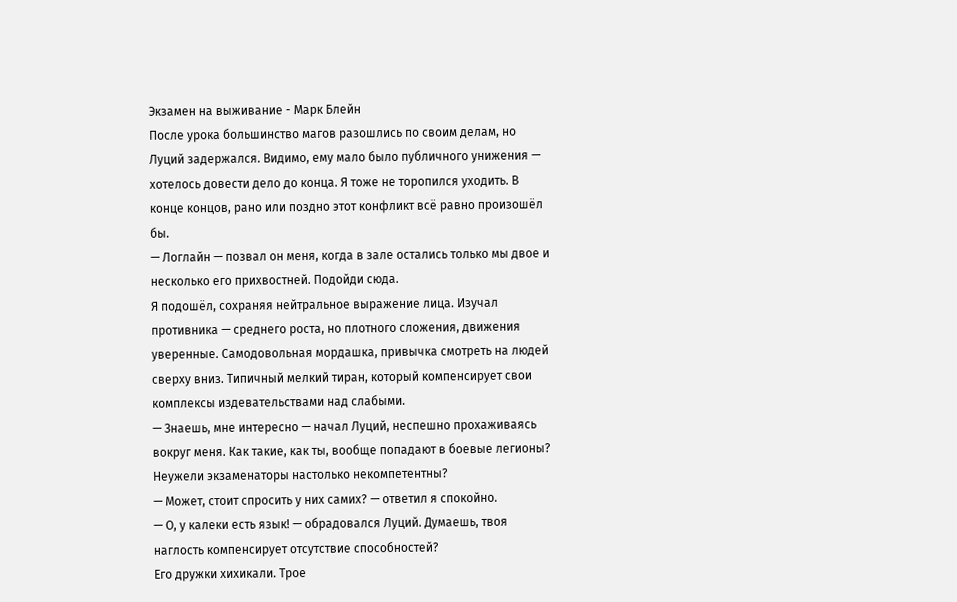Экзамен на выживание - Марк Блейн
После урока большинство магов разошлись по своим делам, но Луций задержался. Видимо, ему мало было публичного унижения — хотелось довести дело до конца. Я тоже не торопился уходить. В конце концов, рано или поздно этот конфликт всё равно произошёл бы.
— Логлайн — позвал он меня, когда в зале остались только мы двое и несколько его прихвостней. Подойди сюда.
Я подошёл, сохраняя нейтральное выражение лица. Изучал противника — среднего роста, но плотного сложения, движения уверенные. Самодовольная мордашка, привычка смотреть на людей сверху вниз. Типичный мелкий тиран, который компенсирует свои комплексы издевательствами над слабыми.
— Знаешь, мне интересно — начал Луций, неспешно прохаживаясь вокруг меня. Как такие, как ты, вообще попадают в боевые легионы? Неужели экзаменаторы настолько некомпетентны?
— Может, стоит спросить у них самих? — ответил я спокойно.
— О, у калеки есть язык! — обрадовался Луций. Думаешь, твоя наглость компенсирует отсутствие способностей?
Его дружки хихикали. Трое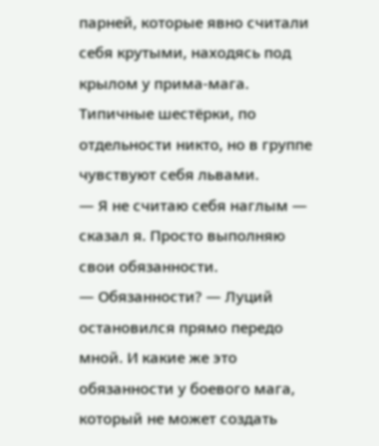парней, которые явно считали себя крутыми, находясь под крылом у прима-мага. Типичные шестёрки, по отдельности никто, но в группе чувствуют себя львами.
— Я не считаю себя наглым — сказал я. Просто выполняю свои обязанности.
— Обязанности? — Луций остановился прямо передо мной. И какие же это обязанности у боевого мага, который не может создать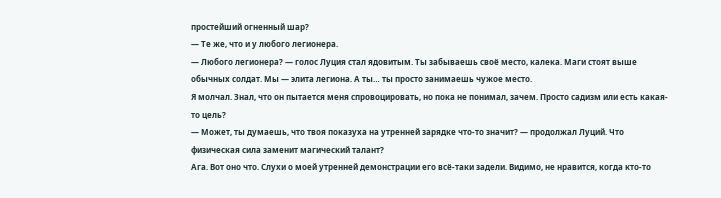простейший огненный шар?
— Те же, что и у любого легионера.
— Любого легионера? — голос Луция стал ядовитым. Ты забываешь своё место, калека. Маги стоят выше обычных солдат. Мы — элита легиона. А ты… ты просто занимаешь чужое место.
Я молчал. Знал, что он пытается меня спровоцировать, но пока не понимал, зачем. Просто садизм или есть какая-то цель?
— Может, ты думаешь, что твоя показуха на утренней зарядке что-то значит? — продолжал Луций. Что физическая сила заменит магический талант?
Ага. Вот оно что. Слухи о моей утренней демонстрации его всё-таки задели. Видимо, не нравится, когда кто-то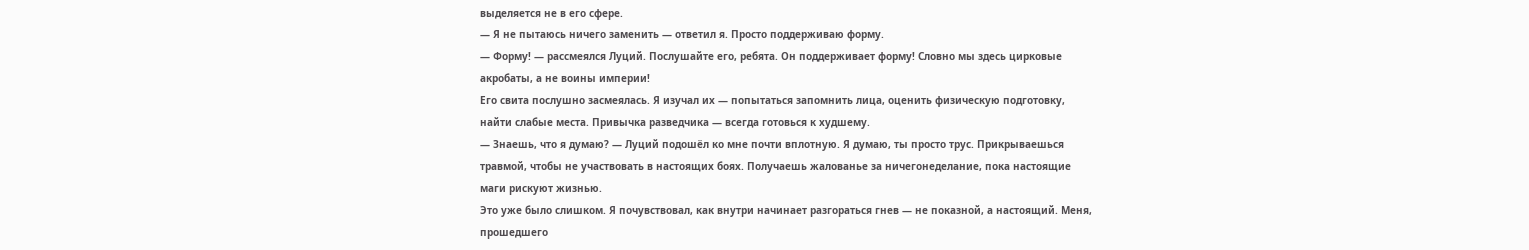выделяется не в его сфере.
— Я не пытаюсь ничего заменить — ответил я. Просто поддерживаю форму.
— Форму! — рассмеялся Луций. Послушайте его, ребята. Он поддерживает форму! Словно мы здесь цирковые акробаты, а не воины империи!
Его свита послушно засмеялась. Я изучал их — попытаться запомнить лица, оценить физическую подготовку, найти слабые места. Привычка разведчика — всегда готовься к худшему.
— Знаешь, что я думаю? — Луций подошёл ко мне почти вплотную. Я думаю, ты просто трус. Прикрываешься травмой, чтобы не участвовать в настоящих боях. Получаешь жалованье за ничегонеделание, пока настоящие маги рискуют жизнью.
Это уже было слишком. Я почувствовал, как внутри начинает разгораться гнев — не показной, а настоящий. Меня, прошедшего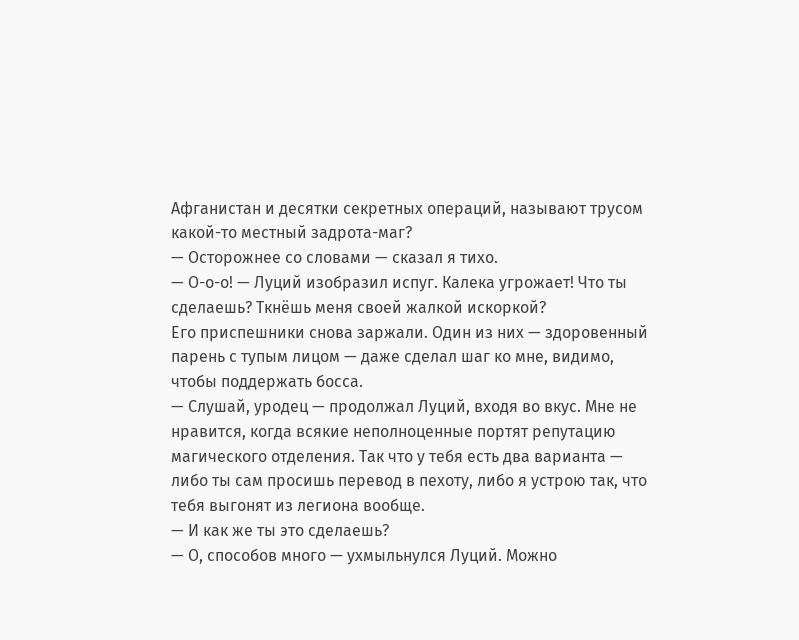Афганистан и десятки секретных операций, называют трусом какой-то местный задрота-маг?
— Осторожнее со словами — сказал я тихо.
— О-о-о! — Луций изобразил испуг. Калека угрожает! Что ты сделаешь? Ткнёшь меня своей жалкой искоркой?
Его приспешники снова заржали. Один из них — здоровенный парень с тупым лицом — даже сделал шаг ко мне, видимо, чтобы поддержать босса.
— Слушай, уродец — продолжал Луций, входя во вкус. Мне не нравится, когда всякие неполноценные портят репутацию магического отделения. Так что у тебя есть два варианта — либо ты сам просишь перевод в пехоту, либо я устрою так, что тебя выгонят из легиона вообще.
— И как же ты это сделаешь?
— О, способов много — ухмыльнулся Луций. Можно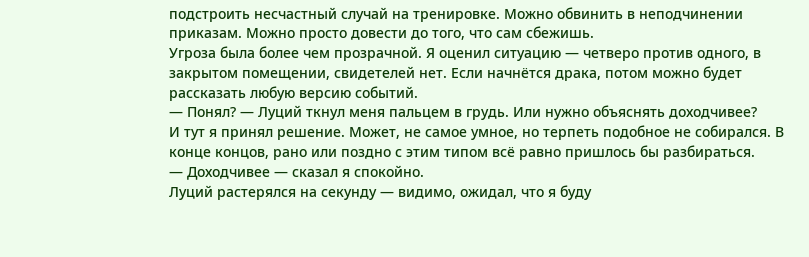подстроить несчастный случай на тренировке. Можно обвинить в неподчинении приказам. Можно просто довести до того, что сам сбежишь.
Угроза была более чем прозрачной. Я оценил ситуацию — четверо против одного, в закрытом помещении, свидетелей нет. Если начнётся драка, потом можно будет рассказать любую версию событий.
— Понял? — Луций ткнул меня пальцем в грудь. Или нужно объяснять доходчивее?
И тут я принял решение. Может, не самое умное, но терпеть подобное не собирался. В конце концов, рано или поздно с этим типом всё равно пришлось бы разбираться.
— Доходчивее — сказал я спокойно.
Луций растерялся на секунду — видимо, ожидал, что я буду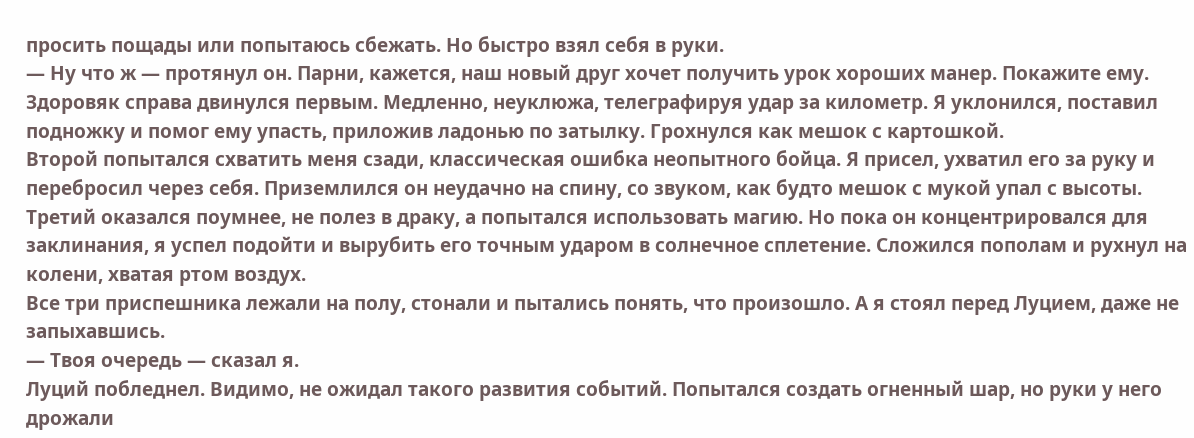просить пощады или попытаюсь сбежать. Но быстро взял себя в руки.
— Ну что ж — протянул он. Парни, кажется, наш новый друг хочет получить урок хороших манер. Покажите ему.
Здоровяк справа двинулся первым. Медленно, неуклюжа, телеграфируя удар за километр. Я уклонился, поставил подножку и помог ему упасть, приложив ладонью по затылку. Грохнулся как мешок с картошкой.
Второй попытался схватить меня сзади, классическая ошибка неопытного бойца. Я присел, ухватил его за руку и перебросил через себя. Приземлился он неудачно на спину, со звуком, как будто мешок с мукой упал с высоты.
Третий оказался поумнее, не полез в драку, а попытался использовать магию. Но пока он концентрировался для заклинания, я успел подойти и вырубить его точным ударом в солнечное сплетение. Сложился пополам и рухнул на колени, хватая ртом воздух.
Все три приспешника лежали на полу, стонали и пытались понять, что произошло. А я стоял перед Луцием, даже не запыхавшись.
— Твоя очередь — сказал я.
Луций побледнел. Видимо, не ожидал такого развития событий. Попытался создать огненный шар, но руки у него дрожали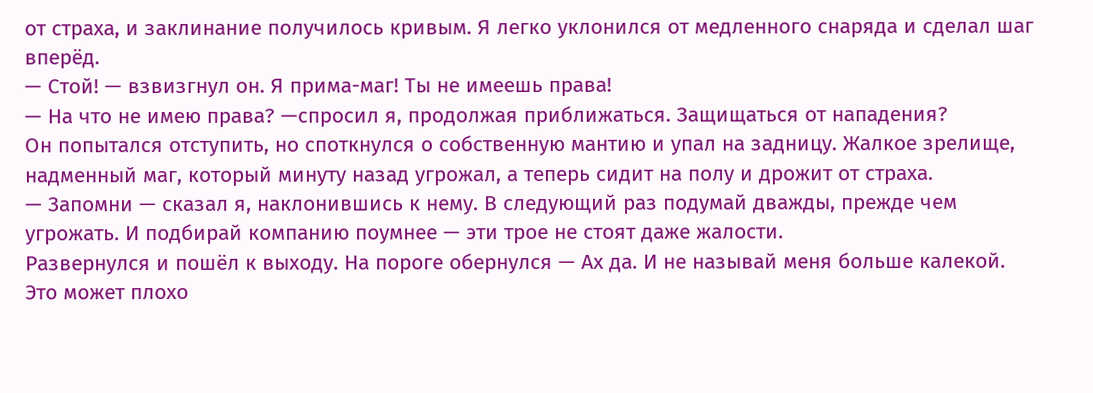от страха, и заклинание получилось кривым. Я легко уклонился от медленного снаряда и сделал шаг вперёд.
— Стой! — взвизгнул он. Я прима-маг! Ты не имеешь права!
— На что не имею права? —спросил я, продолжая приближаться. Защищаться от нападения?
Он попытался отступить, но споткнулся о собственную мантию и упал на задницу. Жалкое зрелище, надменный маг, который минуту назад угрожал, а теперь сидит на полу и дрожит от страха.
— Запомни — сказал я, наклонившись к нему. В следующий раз подумай дважды, прежде чем угрожать. И подбирай компанию поумнее — эти трое не стоят даже жалости.
Развернулся и пошёл к выходу. На пороге обернулся — Ах да. И не называй меня больше калекой. Это может плохо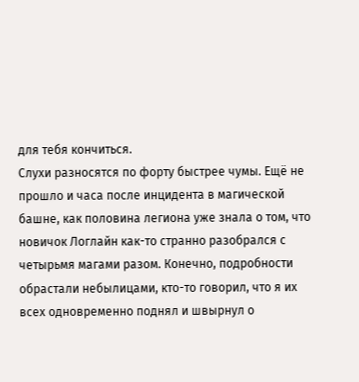для тебя кончиться.
Слухи разносятся по форту быстрее чумы. Ещё не прошло и часа после инцидента в магической башне, как половина легиона уже знала о том, что новичок Логлайн как-то странно разобрался с четырьмя магами разом. Конечно, подробности обрастали небылицами, кто-то говорил, что я их всех одновременно поднял и швырнул о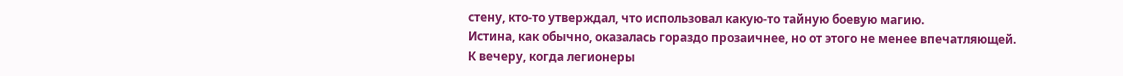стену, кто-то утверждал, что использовал какую-то тайную боевую магию.
Истина, как обычно, оказалась гораздо прозаичнее, но от этого не менее впечатляющей.
К вечеру, когда легионеры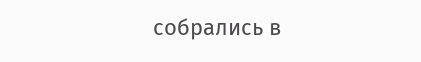собрались в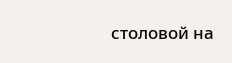столовой на